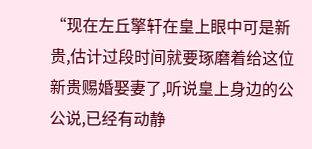“现在左丘擎轩在皇上眼中可是新贵,估计过段时间就要琢磨着给这位新贵赐婚娶妻了,听说皇上身边的公公说,已经有动静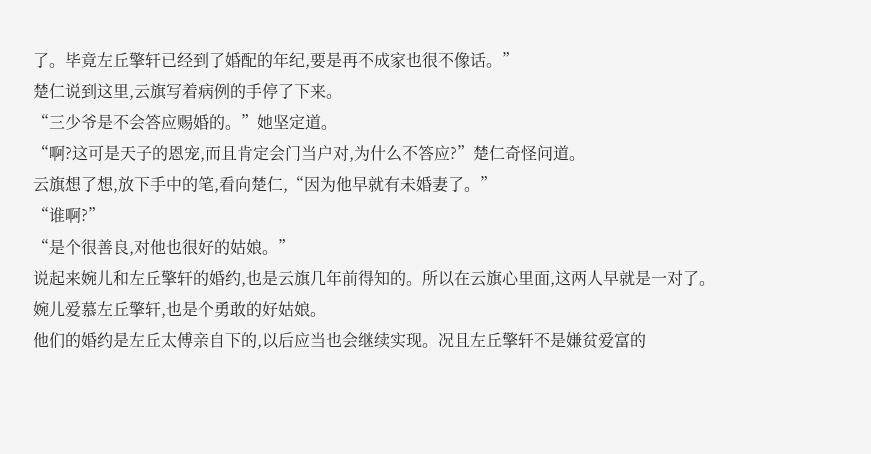了。毕竟左丘擎轩已经到了婚配的年纪,要是再不成家也很不像话。”
楚仁说到这里,云旗写着病例的手停了下来。
“三少爷是不会答应赐婚的。”她坚定道。
“啊?这可是天子的恩宠,而且肯定会门当户对,为什么不答应?”楚仁奇怪问道。
云旗想了想,放下手中的笔,看向楚仁,“因为他早就有未婚妻了。”
“谁啊?”
“是个很善良,对他也很好的姑娘。”
说起来婉儿和左丘擎轩的婚约,也是云旗几年前得知的。所以在云旗心里面,这两人早就是一对了。
婉儿爱慕左丘擎轩,也是个勇敢的好姑娘。
他们的婚约是左丘太傅亲自下的,以后应当也会继续实现。况且左丘擎轩不是嫌贫爱富的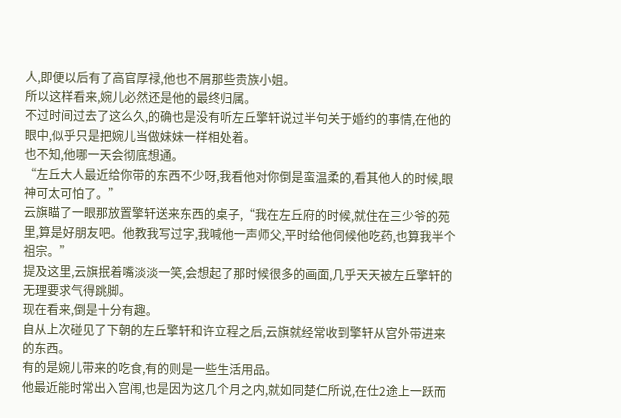人,即便以后有了高官厚禄,他也不屑那些贵族小姐。
所以这样看来,婉儿必然还是他的最终归属。
不过时间过去了这么久,的确也是没有听左丘擎轩说过半句关于婚约的事情,在他的眼中,似乎只是把婉儿当做妹妹一样相处着。
也不知,他哪一天会彻底想通。
“左丘大人最近给你带的东西不少呀,我看他对你倒是蛮温柔的,看其他人的时候,眼神可太可怕了。”
云旗瞄了一眼那放置擎轩送来东西的桌子,“我在左丘府的时候,就住在三少爷的苑里,算是好朋友吧。他教我写过字,我喊他一声师父,平时给他伺候他吃药,也算我半个祖宗。”
提及这里,云旗抿着嘴淡淡一笑,会想起了那时候很多的画面,几乎天天被左丘擎轩的无理要求气得跳脚。
现在看来,倒是十分有趣。
自从上次碰见了下朝的左丘擎轩和许立程之后,云旗就经常收到擎轩从宫外带进来的东西。
有的是婉儿带来的吃食,有的则是一些生活用品。
他最近能时常出入宫闱,也是因为这几个月之内,就如同楚仁所说,在仕2途上一跃而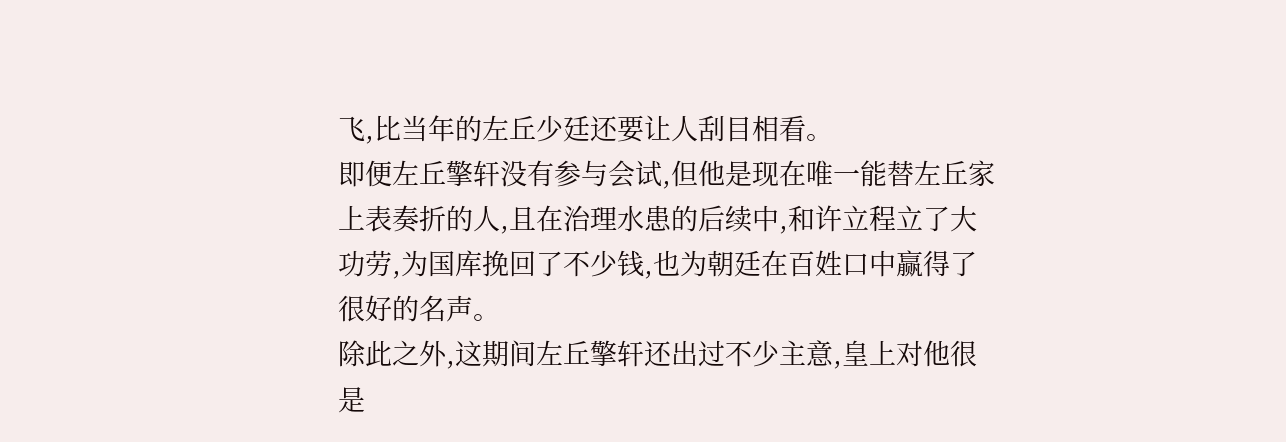飞,比当年的左丘少廷还要让人刮目相看。
即便左丘擎轩没有参与会试,但他是现在唯一能替左丘家上表奏折的人,且在治理水患的后续中,和许立程立了大功劳,为国库挽回了不少钱,也为朝廷在百姓口中赢得了很好的名声。
除此之外,这期间左丘擎轩还出过不少主意,皇上对他很是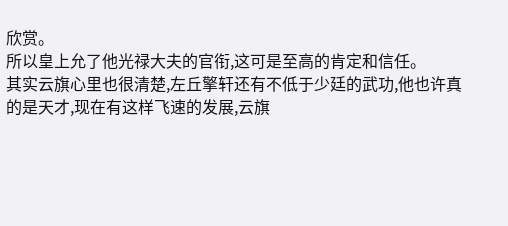欣赏。
所以皇上允了他光禄大夫的官衔,这可是至高的肯定和信任。
其实云旗心里也很清楚,左丘擎轩还有不低于少廷的武功,他也许真的是天才,现在有这样飞速的发展,云旗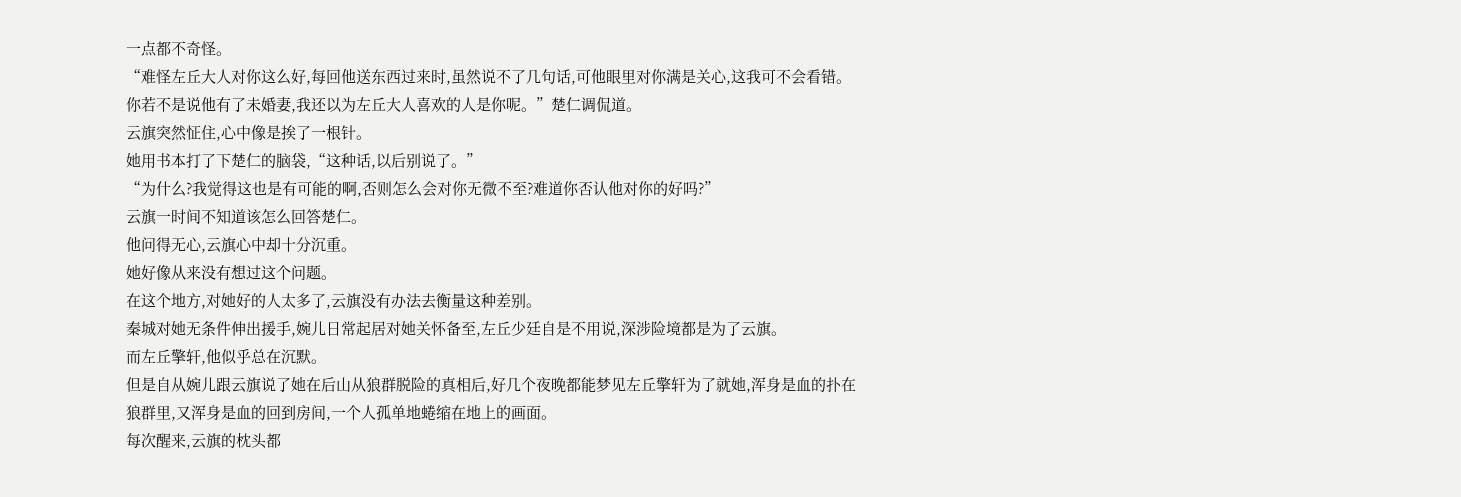一点都不奇怪。
“难怪左丘大人对你这么好,每回他送东西过来时,虽然说不了几句话,可他眼里对你满是关心,这我可不会看错。你若不是说他有了未婚妻,我还以为左丘大人喜欢的人是你呢。”楚仁调侃道。
云旗突然怔住,心中像是挨了一根针。
她用书本打了下楚仁的脑袋,“这种话,以后别说了。”
“为什么?我觉得这也是有可能的啊,否则怎么会对你无微不至?难道你否认他对你的好吗?”
云旗一时间不知道该怎么回答楚仁。
他问得无心,云旗心中却十分沉重。
她好像从来没有想过这个问题。
在这个地方,对她好的人太多了,云旗没有办法去衡量这种差别。
秦城对她无条件伸出援手,婉儿日常起居对她关怀备至,左丘少廷自是不用说,深涉险境都是为了云旗。
而左丘擎轩,他似乎总在沉默。
但是自从婉儿跟云旗说了她在后山从狼群脱险的真相后,好几个夜晚都能梦见左丘擎轩为了就她,浑身是血的扑在狼群里,又浑身是血的回到房间,一个人孤单地蜷缩在地上的画面。
每次醒来,云旗的枕头都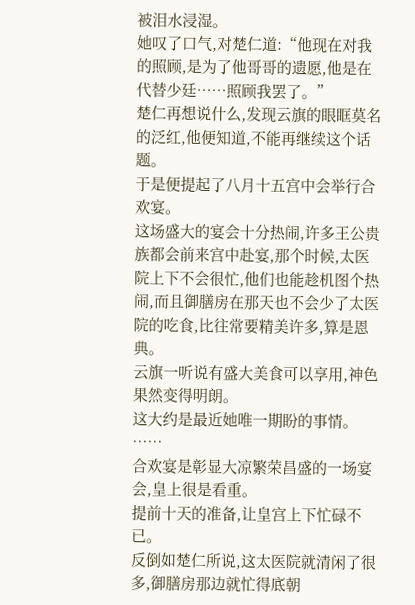被泪水浸湿。
她叹了口气,对楚仁道:“他现在对我的照顾,是为了他哥哥的遗愿,他是在代替少廷……照顾我罢了。”
楚仁再想说什么,发现云旗的眼眶莫名的泛红,他便知道,不能再继续这个话题。
于是便提起了八月十五宫中会举行合欢宴。
这场盛大的宴会十分热闹,许多王公贵族都会前来宫中赴宴,那个时候,太医院上下不会很忙,他们也能趁机图个热闹,而且御膳房在那天也不会少了太医院的吃食,比往常要精美许多,算是恩典。
云旗一听说有盛大美食可以享用,神色果然变得明朗。
这大约是最近她唯一期盼的事情。
……
合欢宴是彰显大凉繁荣昌盛的一场宴会,皇上很是看重。
提前十天的准备,让皇宫上下忙碌不已。
反倒如楚仁所说,这太医院就清闲了很多,御膳房那边就忙得底朝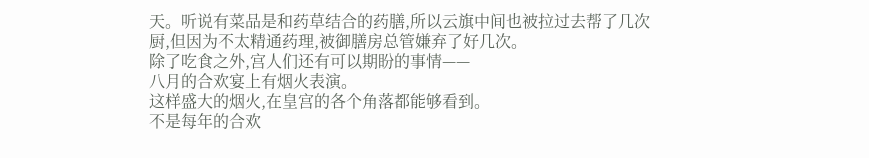天。听说有菜品是和药草结合的药膳,所以云旗中间也被拉过去帮了几次厨,但因为不太精通药理,被御膳房总管嫌弃了好几次。
除了吃食之外,宫人们还有可以期盼的事情——
八月的合欢宴上有烟火表演。
这样盛大的烟火,在皇宫的各个角落都能够看到。
不是每年的合欢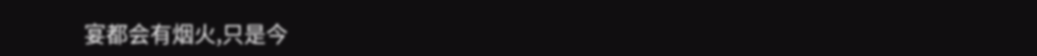宴都会有烟火,只是今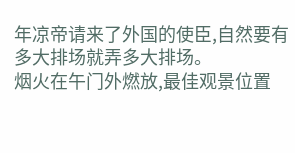年凉帝请来了外国的使臣,自然要有多大排场就弄多大排场。
烟火在午门外燃放,最佳观景位置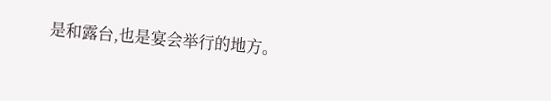是和露台,也是宴会举行的地方。